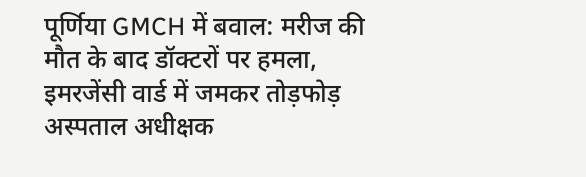पूर्णिया GMCH में बवाल: मरीज की मौत के बाद डॉक्टरों पर हमला, इमरजेंसी वार्ड में जमकर तोड़फोड़
अस्पताल अधीक्षक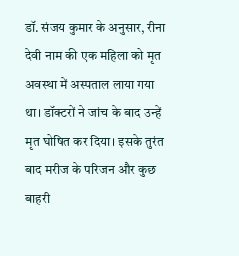डॉ. संजय कुमार के अनुसार, रीना देवी नाम की एक महिला को मृत अवस्था में अस्पताल लाया गया था। डॉक्टरों ने जांच के बाद उन्हें मृत घोषित कर दिया। इसके तुरंत बाद मरीज के परिजन और कुछ बाहरी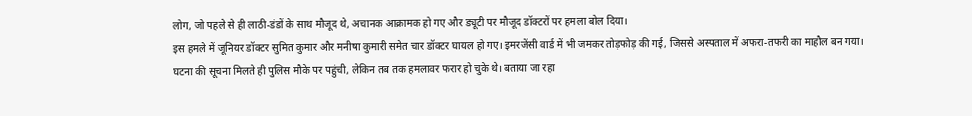लोग, जो पहले से ही लाठी-डंडों के साथ मौजूद थे, अचानक आक्रामक हो गए और ड्यूटी पर मौजूद डॉक्टरों पर हमला बोल दिया।
इस हमले में जूनियर डॉक्टर सुमित कुमार और मनीषा कुमारी समेत चार डॉक्टर घायल हो गए। इमरजेंसी वार्ड में भी जमकर तोड़फोड़ की गई, जिससे अस्पताल में अफरा-तफरी का माहौल बन गया।
घटना की सूचना मिलते ही पुलिस मौके पर पहुंची, लेकिन तब तक हमलावर फरार हो चुके थे। बताया जा रहा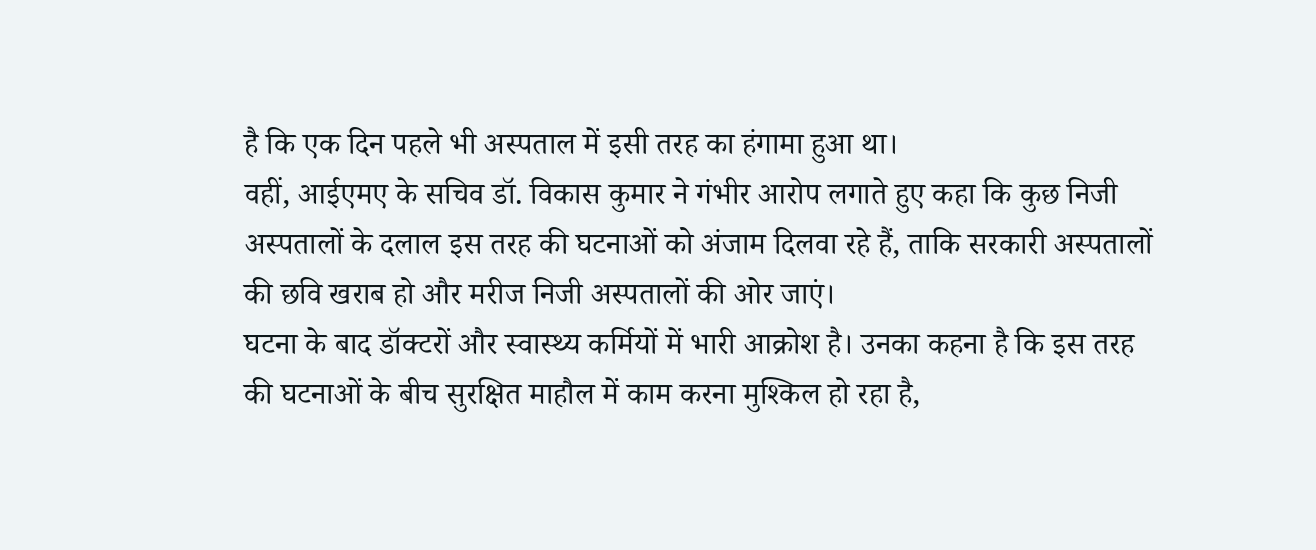है कि एक दिन पहले भी अस्पताल में इसी तरह का हंगामा हुआ था।
वहीं, आईएमए के सचिव डॉ. विकास कुमार ने गंभीर आरोप लगाते हुए कहा कि कुछ निजी अस्पतालों के दलाल इस तरह की घटनाओं को अंजाम दिलवा रहे हैं, ताकि सरकारी अस्पतालों की छवि खराब हो और मरीज निजी अस्पतालों की ओर जाएं।
घटना के बाद डॉक्टरों और स्वास्थ्य कर्मियों में भारी आक्रोश है। उनका कहना है कि इस तरह की घटनाओं के बीच सुरक्षित माहौल में काम करना मुश्किल हो रहा है,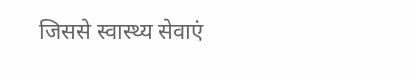जिससे स्वास्थ्य सेवाएं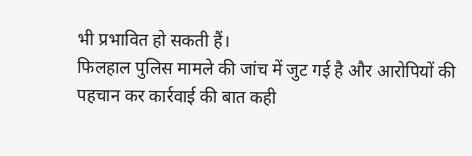भी प्रभावित हो सकती हैं।
फिलहाल पुलिस मामले की जांच में जुट गई है और आरोपियों की पहचान कर कार्रवाई की बात कही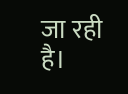जा रही है।